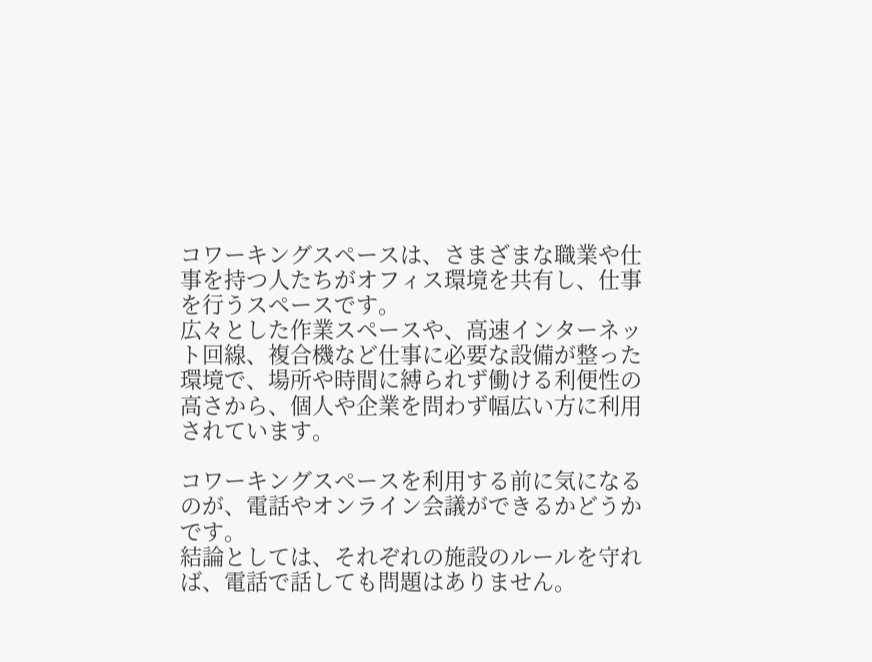コワーキングスペースは、さまざまな職業や仕事を持つ人たちがオフィス環境を共有し、仕事を行うスペースです。
広々とした作業スペースや、高速インターネット回線、複合機など仕事に必要な設備が整った環境で、場所や時間に縛られず働ける利便性の高さから、個人や企業を問わず幅広い方に利用されています。

コワーキングスペースを利用する前に気になるのが、電話やオンライン会議ができるかどうかです。
結論としては、それぞれの施設のルールを守れば、電話で話しても問題はありません。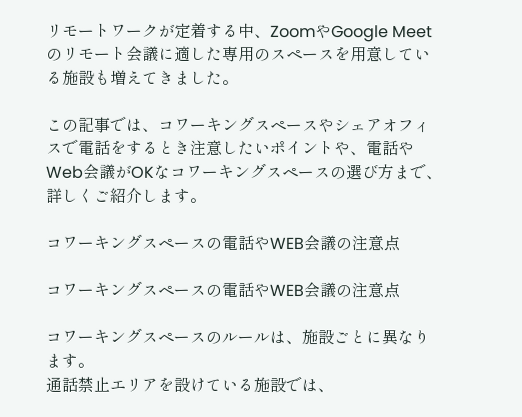リモートワークが定着する中、ZoomやGoogle Meetのリモート会議に適した専用のスペースを用意している施設も増えてきました。

この記事では、コワーキングスペースやシェアオフィスで電話をするとき注意したいポイントや、電話やWeb会議がOKなコワーキングスペースの選び方まで、詳しくご紹介します。

コワーキングスペースの電話やWEB会議の注意点

コワーキングスペースの電話やWEB会議の注意点

コワーキングスペースのルールは、施設ごとに異なります。
通話禁止エリアを設けている施設では、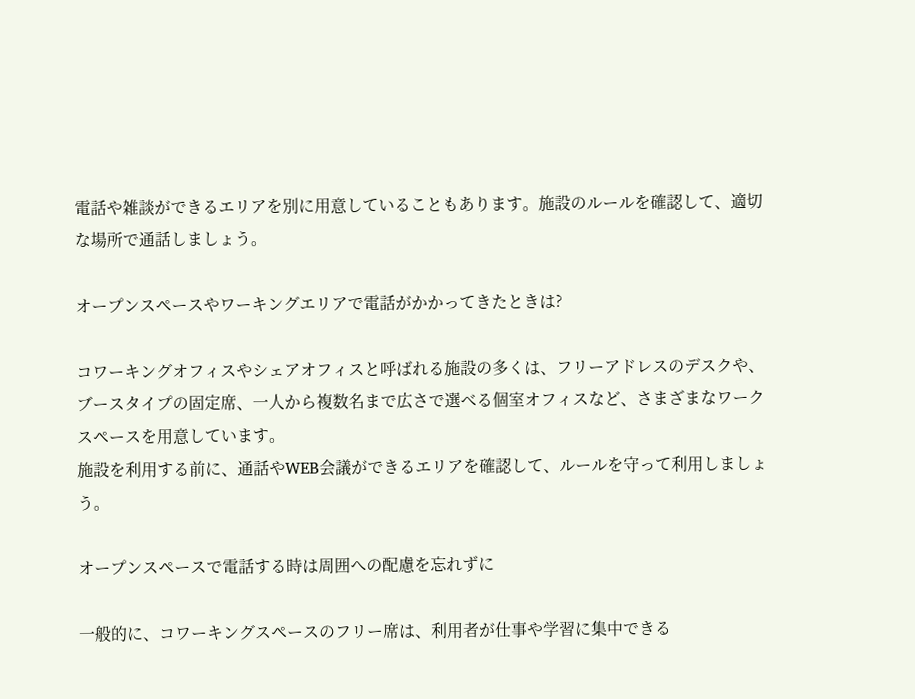電話や雑談ができるエリアを別に用意していることもあります。施設のルールを確認して、適切な場所で通話しましょう。

オープンスペースやワーキングエリアで電話がかかってきたときは?

コワーキングオフィスやシェアオフィスと呼ばれる施設の多くは、フリーアドレスのデスクや、ブースタイプの固定席、一人から複数名まで広さで選べる個室オフィスなど、さまざまなワークスペースを用意しています。
施設を利用する前に、通話やWEB会議ができるエリアを確認して、ルールを守って利用しましょう。

オープンスペースで電話する時は周囲への配慮を忘れずに

一般的に、コワーキングスペースのフリー席は、利用者が仕事や学習に集中できる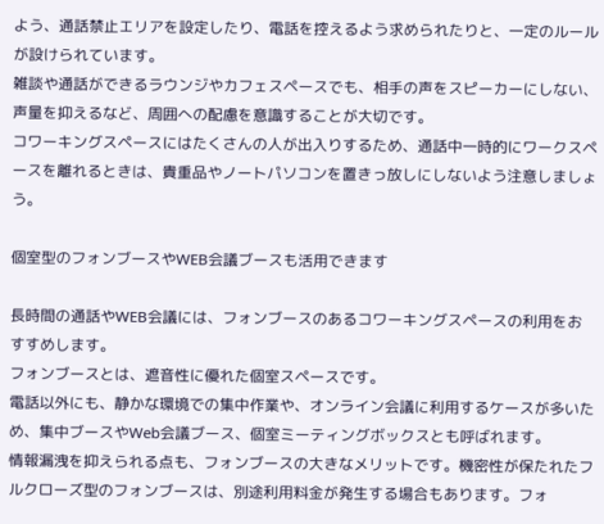よう、通話禁止エリアを設定したり、電話を控えるよう求められたりと、一定のルールが設けられています。
雑談や通話ができるラウンジやカフェスペースでも、相手の声をスピーカーにしない、声量を抑えるなど、周囲への配慮を意識することが大切です。
コワーキングスペースにはたくさんの人が出入りするため、通話中一時的にワークスペースを離れるときは、貴重品やノートパソコンを置きっ放しにしないよう注意しましょう。

個室型のフォンブースやWEB会議ブースも活用できます

長時間の通話やWEB会議には、フォンブースのあるコワーキングスペースの利用をおすすめします。
フォンブースとは、遮音性に優れた個室スペースです。
電話以外にも、静かな環境での集中作業や、オンライン会議に利用するケースが多いため、集中ブースやWeb会議ブース、個室ミーティングボックスとも呼ばれます。
情報漏洩を抑えられる点も、フォンブースの大きなメリットです。機密性が保たれたフルクローズ型のフォンブースは、別途利用料金が発生する場合もあります。フォ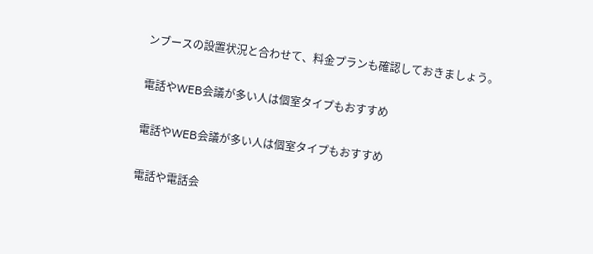ンブースの設置状況と合わせて、料金プランも確認しておきましょう。

電話やWEB会議が多い人は個室タイプもおすすめ

電話やWEB会議が多い人は個室タイプもおすすめ

電話や電話会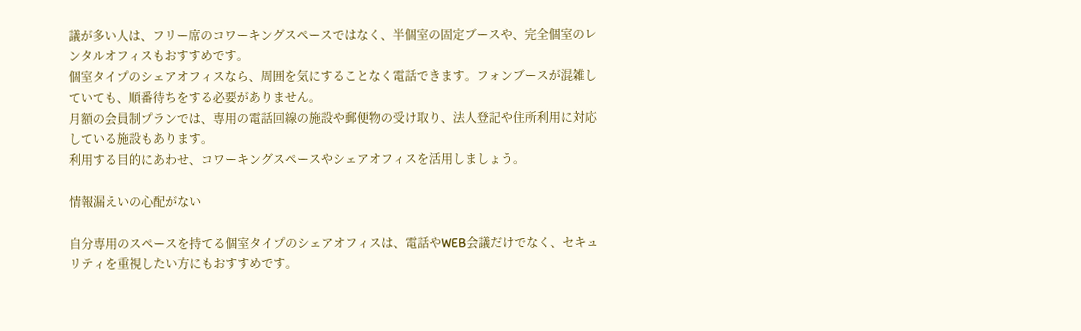議が多い人は、フリー席のコワーキングスペースではなく、半個室の固定ブースや、完全個室のレンタルオフィスもおすすめです。
個室タイプのシェアオフィスなら、周囲を気にすることなく電話できます。フォンブースが混雑していても、順番待ちをする必要がありません。
月額の会員制プランでは、専用の電話回線の施設や郵便物の受け取り、法人登記や住所利用に対応している施設もあります。
利用する目的にあわせ、コワーキングスペースやシェアオフィスを活用しましょう。

情報漏えいの心配がない

自分専用のスペースを持てる個室タイプのシェアオフィスは、電話やWEB会議だけでなく、セキュリティを重視したい方にもおすすめです。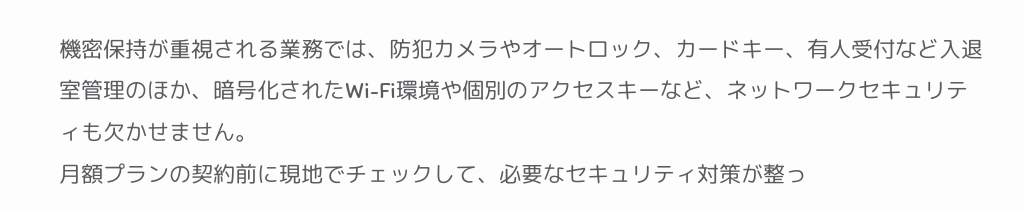機密保持が重視される業務では、防犯カメラやオートロック、カードキー、有人受付など入退室管理のほか、暗号化されたWi-Fi環境や個別のアクセスキーなど、ネットワークセキュリティも欠かせません。
月額プランの契約前に現地でチェックして、必要なセキュリティ対策が整っ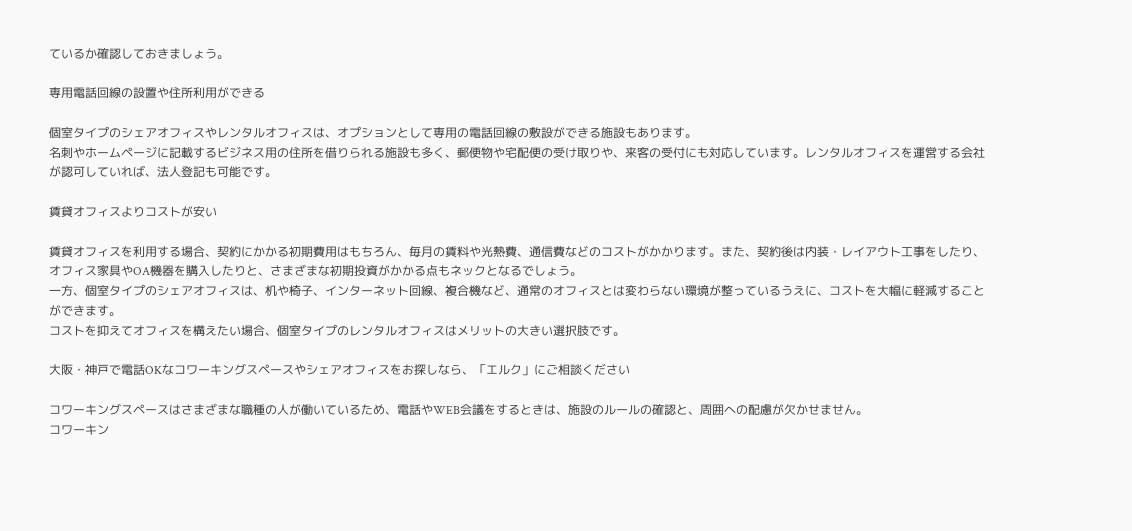ているか確認しておきましょう。

専用電話回線の設置や住所利用ができる

個室タイプのシェアオフィスやレンタルオフィスは、オプションとして専用の電話回線の敷設ができる施設もあります。
名刺やホームページに記載するビジネス用の住所を借りられる施設も多く、郵便物や宅配便の受け取りや、来客の受付にも対応しています。レンタルオフィスを運営する会社が認可していれば、法人登記も可能です。

賃貸オフィスよりコストが安い

賃貸オフィスを利用する場合、契約にかかる初期費用はもちろん、毎月の賃料や光熱費、通信費などのコストがかかります。また、契約後は内装・レイアウト工事をしたり、オフィス家具やOA機器を購入したりと、さまざまな初期投資がかかる点もネックとなるでしょう。
一方、個室タイプのシェアオフィスは、机や椅子、インターネット回線、複合機など、通常のオフィスとは変わらない環境が整っているうえに、コストを大幅に軽減することができます。
コストを抑えてオフィスを構えたい場合、個室タイプのレンタルオフィスはメリットの大きい選択肢です。

大阪・神戸で電話OKなコワーキングスペースやシェアオフィスをお探しなら、「エルク」にご相談ください

コワーキングスペースはさまざまな職種の人が働いているため、電話やWEB会議をするときは、施設のルールの確認と、周囲への配慮が欠かせません。
コワーキン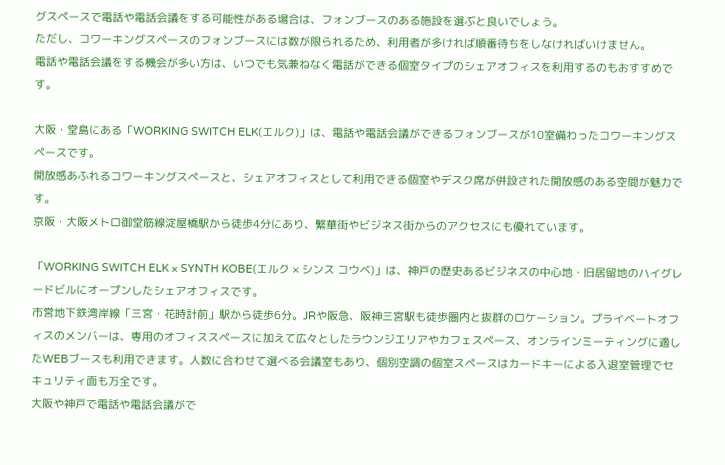グスペースで電話や電話会議をする可能性がある場合は、フォンブースのある施設を選ぶと良いでしょう。
ただし、コワーキングスペースのフォンブースには数が限られるため、利用者が多ければ順番待ちをしなければいけません。
電話や電話会議をする機会が多い方は、いつでも気兼ねなく電話ができる個室タイプのシェアオフィスを利用するのもおすすめです。

大阪・堂島にある「WORKING SWITCH ELK(エルク)」は、電話や電話会議ができるフォンブースが10室備わったコワーキングスペースです。
開放感あふれるコワーキングスペースと、シェアオフィスとして利用できる個室やデスク席が併設された開放感のある空間が魅力です。
京阪・大阪メトロ御堂筋線淀屋橋駅から徒歩4分にあり、繁華街やビジネス街からのアクセスにも優れています。

「WORKING SWITCH ELK × SYNTH KOBE(エルク × シンス コウベ)」は、神戸の歴史あるビジネスの中心地・旧居留地のハイグレードビルにオープンしたシェアオフィスです。
市営地下鉄湾岸線「三宮・花時計前」駅から徒歩6分。JRや阪急、阪神三宮駅も徒歩圏内と抜群のロケーション。プライベートオフィスのメンバーは、専用のオフィススペースに加えて広々としたラウンジエリアやカフェスペース、オンラインミーティングに適したWEBブースも利用できます。人数に合わせて選べる会議室もあり、個別空調の個室スペースはカードキーによる入退室管理でセキュリティ面も万全です。
大阪や神戸で電話や電話会議がで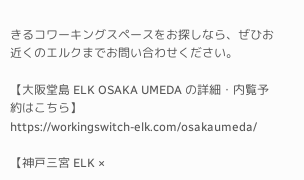きるコワーキングスペースをお探しなら、ぜひお近くのエルクまでお問い合わせください。

【大阪堂島 ELK OSAKA UMEDA の詳細・内覧予約はこちら】
https://workingswitch-elk.com/osakaumeda/

【神戸三宮 ELK ×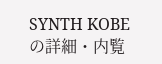SYNTH KOBE の詳細・内覧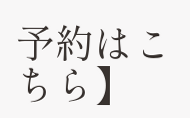予約はこちら】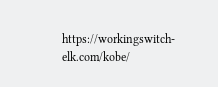https://workingswitch-elk.com/kobe/